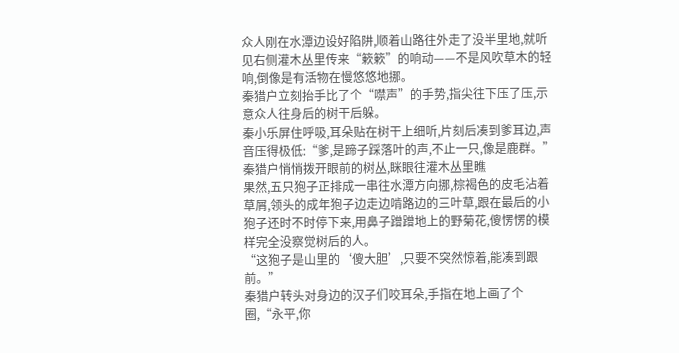众人刚在水潭边设好陷阱,顺着山路往外走了没半里地,就听见右侧灌木丛里传来“簌簌”的响动——不是风吹草木的轻响,倒像是有活物在慢悠悠地挪。
秦猎户立刻抬手比了个“噤声”的手势,指尖往下压了压,示意众人往身后的树干后躲。
秦小乐屏住呼吸,耳朵贴在树干上细听,片刻后凑到爹耳边,声音压得极低:“爹,是蹄子踩落叶的声,不止一只,像是鹿群。”
秦猎户悄悄拨开眼前的树丛,眯眼往灌木丛里瞧
果然,五只狍子正排成一串往水潭方向挪,棕褐色的皮毛沾着草屑,领头的成年狍子边走边啃路边的三叶草,跟在最后的小狍子还时不时停下来,用鼻子蹭蹭地上的野菊花,傻愣愣的模样完全没察觉树后的人。
“这狍子是山里的‘傻大胆’,只要不突然惊着,能凑到跟前。”
秦猎户转头对身边的汉子们咬耳朵,手指在地上画了个圈,“永平,你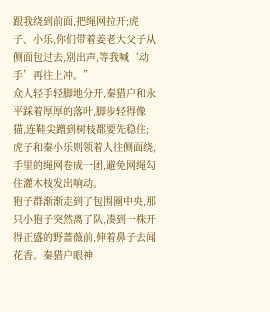跟我绕到前面,把绳网拉开;虎子、小乐,你们带着姜老大父子从侧面包过去,别出声,等我喊‘动手’再往上冲。”
众人轻手轻脚地分开,秦猎户和永平踩着厚厚的落叶,脚步轻得像猫,连鞋尖蹭到树枝都要先稳住;
虎子和秦小乐则领着人往侧面绕,手里的绳网卷成一团,避免网绳勾住灌木枝发出响动。
狍子群渐渐走到了包围圈中央,那只小狍子突然离了队,凑到一株开得正盛的野蔷薇前,伸着鼻子去闻花香。秦猎户眼神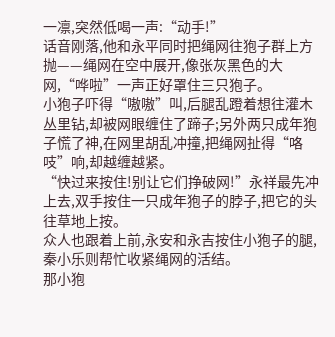一凛,突然低喝一声:“动手!”
话音刚落,他和永平同时把绳网往狍子群上方抛——绳网在空中展开,像张灰黑色的大网,“哗啦”一声正好罩住三只狍子。
小狍子吓得“嗷嗷”叫,后腿乱蹬着想往灌木丛里钻,却被网眼缠住了蹄子;另外两只成年狍子慌了神,在网里胡乱冲撞,把绳网扯得“咯吱”响,却越缠越紧。
“快过来按住!别让它们挣破网!”永祥最先冲上去,双手按住一只成年狍子的脖子,把它的头往草地上按。
众人也跟着上前,永安和永吉按住小狍子的腿,秦小乐则帮忙收紧绳网的活结。
那小狍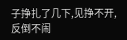子挣扎了几下,见挣不开,反倒不闹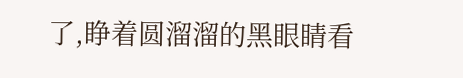了,睁着圆溜溜的黑眼睛看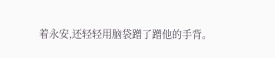着永安,还轻轻用脑袋蹭了蹭他的手背。